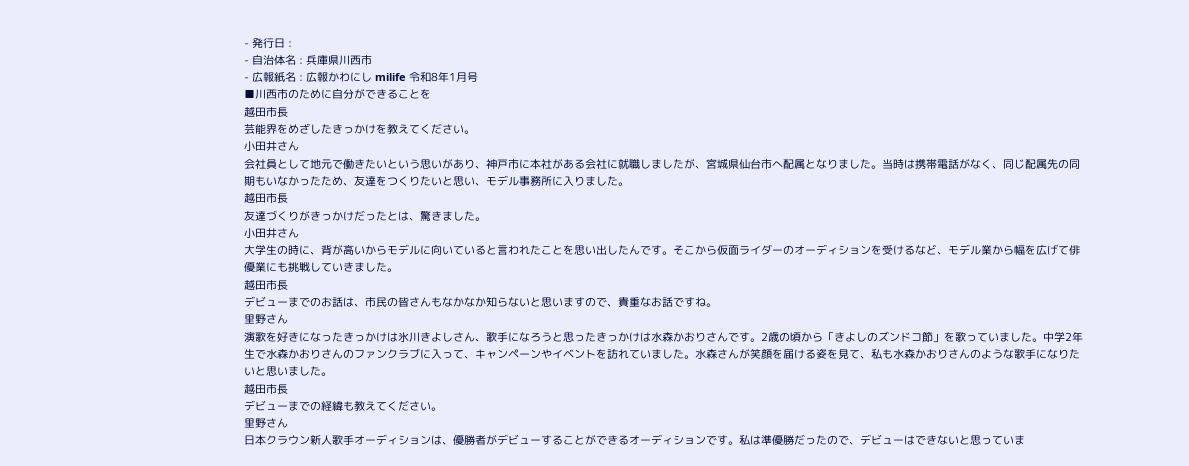- 発行日 :
- 自治体名 : 兵庫県川西市
- 広報紙名 : 広報かわにし milife 令和8年1月号
■川西市のために自分ができることを
越田市長
芸能界をめざしたきっかけを教えてください。
小田井さん
会社員として地元で働きたいという思いがあり、神戸市に本社がある会社に就職しましたが、宮城県仙台市へ配属となりました。当時は携帯電話がなく、同じ配属先の同期もいなかったため、友達をつくりたいと思い、モデル事務所に入りました。
越田市長
友達づくりがきっかけだったとは、驚きました。
小田井さん
大学生の時に、背が高いからモデルに向いていると言われたことを思い出したんです。そこから仮面ライダーのオーディションを受けるなど、モデル業から幅を広げて俳優業にも挑戦していきました。
越田市長
デビューまでのお話は、市民の皆さんもなかなか知らないと思いますので、貴重なお話ですね。
里野さん
演歌を好きになったきっかけは氷川きよしさん、歌手になろうと思ったきっかけは水森かおりさんです。2歳の頃から「きよしのズンドコ節」を歌っていました。中学2年生で水森かおりさんのファンクラブに入って、キャンペーンやイベントを訪れていました。水森さんが笑顔を届ける姿を見て、私も水森かおりさんのような歌手になりたいと思いました。
越田市長
デビューまでの経緯も教えてください。
里野さん
日本クラウン新人歌手オーディションは、優勝者がデビューすることができるオーディションです。私は準優勝だったので、デビューはできないと思っていま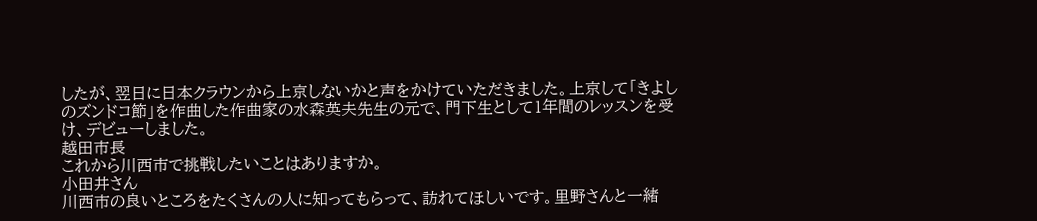したが、翌日に日本クラウンから上京しないかと声をかけていただきました。上京して「きよしのズンドコ節」を作曲した作曲家の水森英夫先生の元で、門下生として1年間のレッスンを受け、デビューしました。
越田市長
これから川西市で挑戦したいことはありますか。
小田井さん
川西市の良いところをたくさんの人に知ってもらって、訪れてほしいです。里野さんと一緒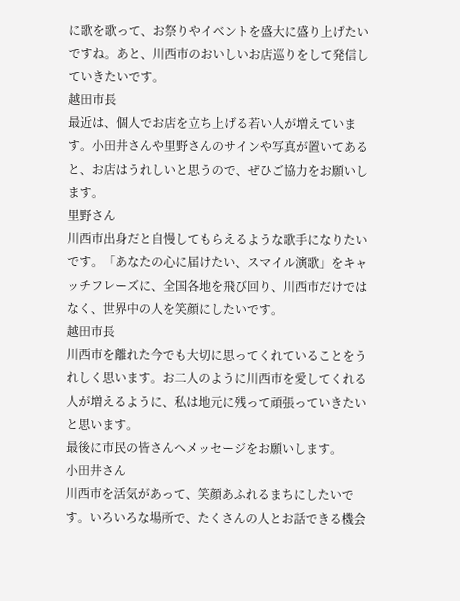に歌を歌って、お祭りやイベントを盛大に盛り上げたいですね。あと、川西市のおいしいお店巡りをして発信していきたいです。
越田市長
最近は、個人でお店を立ち上げる若い人が増えています。小田井さんや里野さんのサインや写真が置いてあると、お店はうれしいと思うので、ぜひご協力をお願いします。
里野さん
川西市出身だと自慢してもらえるような歌手になりたいです。「あなたの心に届けたい、スマイル演歌」をキャッチフレーズに、全国各地を飛び回り、川西市だけではなく、世界中の人を笑顔にしたいです。
越田市長
川西市を離れた今でも大切に思ってくれていることをうれしく思います。お二人のように川西市を愛してくれる人が増えるように、私は地元に残って頑張っていきたいと思います。
最後に市民の皆さんへメッセージをお願いします。
小田井さん
川西市を活気があって、笑顔あふれるまちにしたいです。いろいろな場所で、たくさんの人とお話できる機会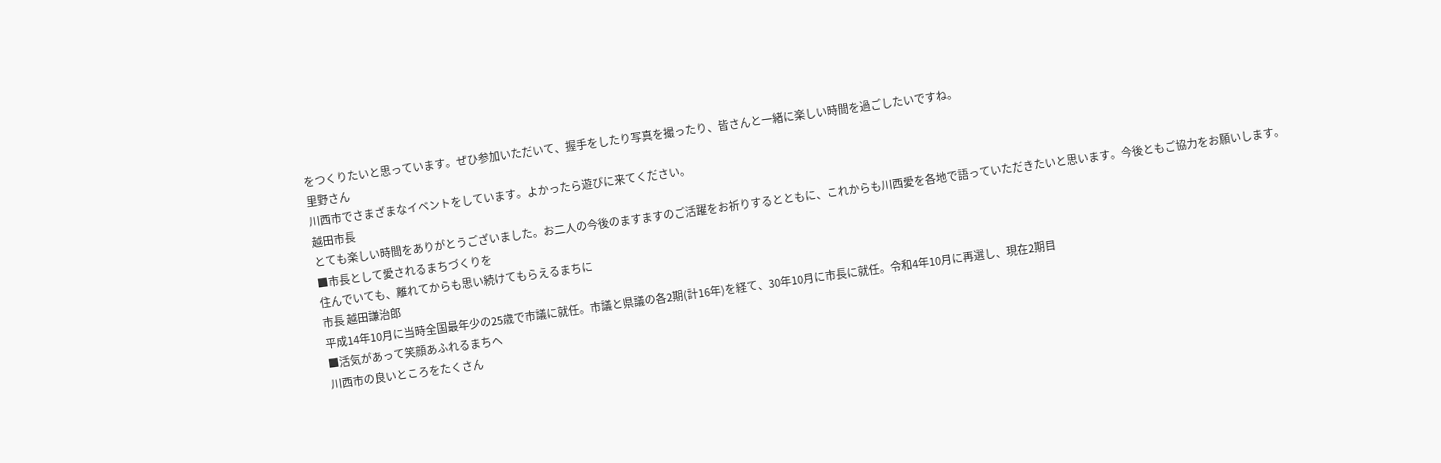をつくりたいと思っています。ぜひ参加いただいて、握手をしたり写真を撮ったり、皆さんと一緒に楽しい時間を過ごしたいですね。
里野さん
川西市でさまざまなイベントをしています。よかったら遊びに来てください。
越田市長
とても楽しい時間をありがとうございました。お二人の今後のますますのご活躍をお祈りするとともに、これからも川西愛を各地で語っていただきたいと思います。今後ともご協力をお願いします。
■市長として愛されるまちづくりを
住んでいても、離れてからも思い続けてもらえるまちに
市長 越田謙治郎
平成14年10月に当時全国最年少の25歳で市議に就任。市議と県議の各2期(計16年)を経て、30年10月に市長に就任。令和4年10月に再選し、現在2期目
■活気があって笑顔あふれるまちへ
川西市の良いところをたくさん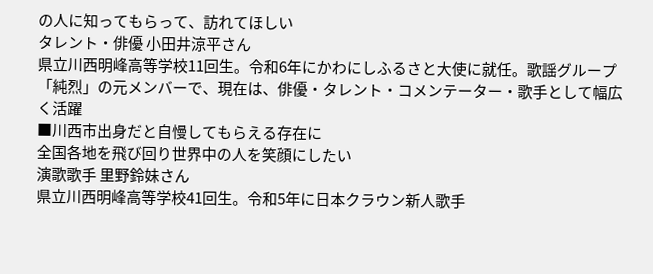の人に知ってもらって、訪れてほしい
タレント・俳優 小田井涼平さん
県立川西明峰高等学校11回生。令和6年にかわにしふるさと大使に就任。歌謡グループ「純烈」の元メンバーで、現在は、俳優・タレント・コメンテーター・歌手として幅広く活躍
■川西市出身だと自慢してもらえる存在に
全国各地を飛び回り世界中の人を笑顔にしたい
演歌歌手 里野鈴妹さん
県立川西明峰高等学校41回生。令和5年に日本クラウン新人歌手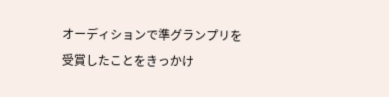オーディションで準グランプリを受賞したことをきっかけ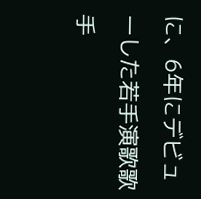に、6年にデビューした若手演歌歌手